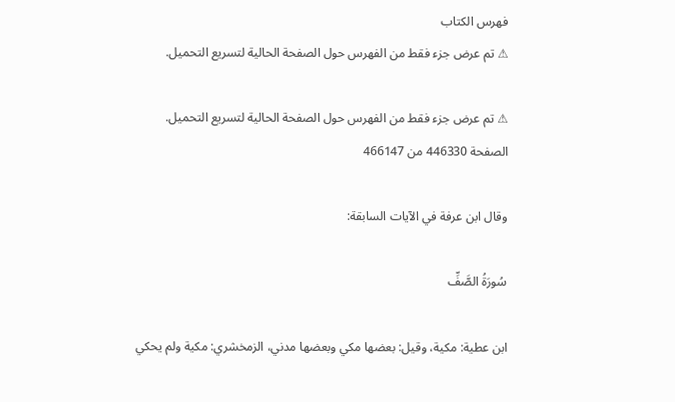فهرس الكتاب
⚠ تم عرض جزء فقط من الفهرس حول الصفحة الحالية لتسريع التحميل.

⚠ تم عرض جزء فقط من الفهرس حول الصفحة الحالية لتسريع التحميل.
الصفحة 446330 من 466147

وقال ابن عرفة في الآيات السابقة:

سُورَةُ الصَّفِّ

ابن عطية: مكية، وقيل: بعضها مكي وبعضها مدني، الزمخشري: مكية ولم يحكي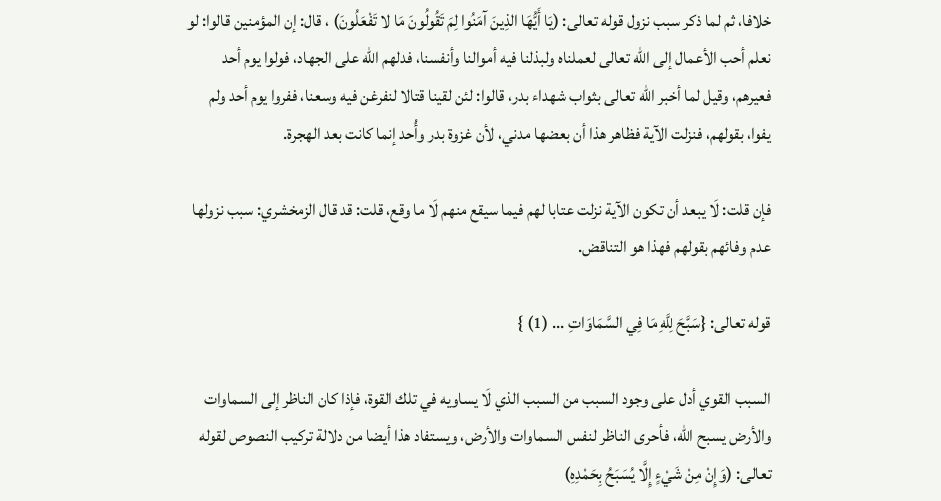خلافا، ثم لما ذكر سبب نزول قوله تعالى: (يَا أَيُّهَا الذِينَ آمَنُوا لِمَ تَقُولُونَ مَا لا تَفْعَلُونَ) ، قال: إن المؤمنين قالوا: لو نعلم أحب الأعمال إلى الله تعالى لعملناه ولبذلنا فيه أموالنا وأنفسنا، فدلهم الله على الجهاد، فولوا يوم أحد فعيرهم، وقيل لما أخبر الله تعالى بثواب شهداء بدر، قالوا: لئن لقينا قتالا لنفرغن فيه وسعنا، ففروا يوم أحد ولم يفوا، بقولهم، فنزلت الآية فظاهر هذا أن بعضها مدني، لأن غزوة بدر وأُحد إنما كانت بعد الهجرة.

فإن قلت: لَا يبعد أن تكون الآية نزلت عتابا لهم فيما سيقع منهم لَا ما وقع، قلت: قد قال الزمخشري: سبب نزولها عدم وفائهم بقولهم فهذا هو التناقض.

قوله تعالى: {سَبَّحَ لِلَّهِ مَا فِي السَّمَاوَاتِ ... (1) }

السبب القوي أدل على وجود السبب من السبب الذي لَا يساويه في تلك القوة، فإذا كان الناظر إلى السماوات والأرض يسبح الله، فأحرى الناظر لنفس السماوات والأرض، ويستفاد هذا أيضا من دلالة تركيب النصوص لقوله تعالى: (وَإِنْ مِنْ شَيْءٍ إِلَّا يُسَبَحُ بِحَمْدِهِ)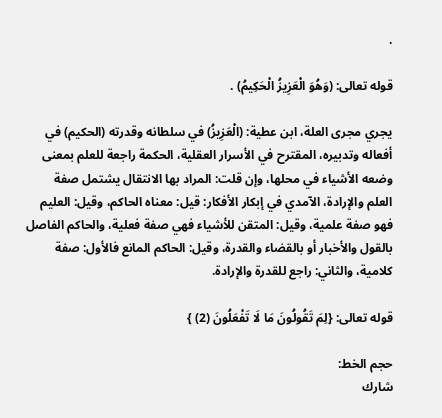.

قوله تعالى: (وَهُوَ الْعَزِيزُ الْحَكِيمُ) .

يجري مجرى العلة، ابن عطية: (الْعَزِيزُ) في سلطانه وقدرته (الحكيم) في أفعاله وتدبيره، المقترح في الأسرار العقلية، الحكمة راجعة للعلم بمعنى وضعه الأشياء في محلها، وإن قلت: المراد بها الانتقال يشتمل صفة العلم والإرادة، الآمدي في إبكار الأفكار: قيل: معناه الحاكم، وقيل: العليم فهو صفة علمية، وقيل: المتقن للأشياء فهي صفة فعلية، والحاكم الفاصل بالقول والأخبار أو بالقضاء والقدرة، وقيل: الحاكم المانع فالأول: صفة كلامية، والثاني: راجع للقدرة والإرادة.

قوله تعالى: {لِمَ تَقُولُونَ مَا لَا تَفْعَلُونَ (2) }

حجم الخط:
شارك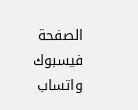الصفحة
فيسبوك واتساب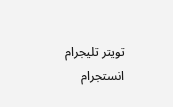تويتر تليجرام انستجرام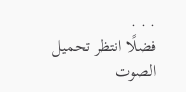. . .
فضلًا انتظر تحميل الصوت